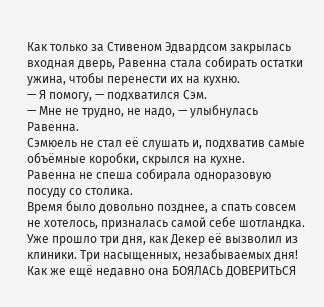Как только за Стивеном Эдвардсом закрылась входная дверь, Равенна стала собирать остатки ужина, чтобы перенести их на кухню.
— Я помогу, — подхватился Сэм.
— Мне не трудно, не надо, — улыбнулась Равенна.
Сэмюель не стал её слушать и, подхватив самые объёмные коробки, скрылся на кухне.
Равенна не спеша собирала одноразовую посуду со столика.
Время было довольно позднее, а спать совсем не хотелось, призналась самой себе шотландка. Уже прошло три дня, как Декер её вызволил из клиники. Три насыщенных, незабываемых дня! Как же ещё недавно она БОЯЛАСЬ ДОВЕРИТЬСЯ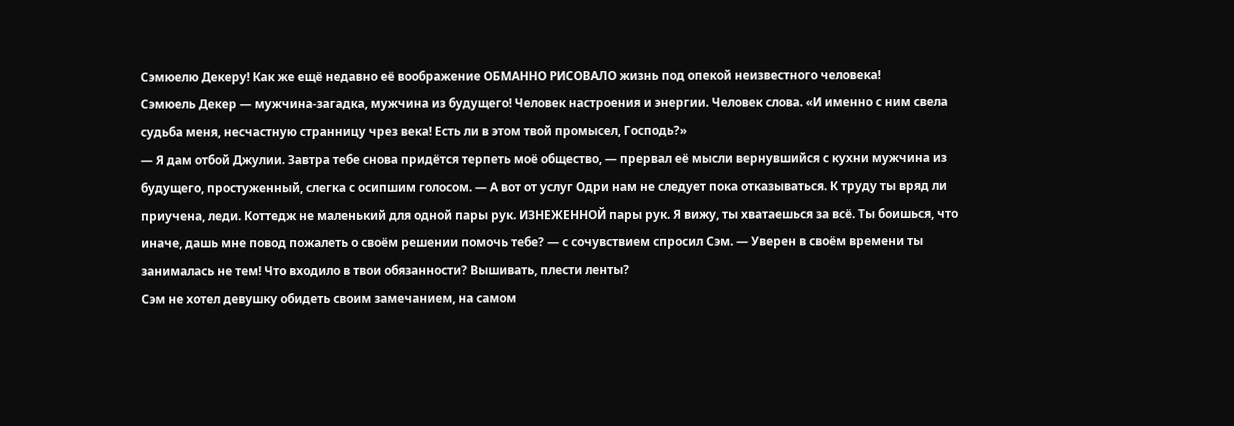Сэмюелю Декеру! Как же ещё недавно её воображение ОБМАННО РИСОВАЛО жизнь под опекой неизвестного человека!
Сэмюель Декер — мужчина-загадка, мужчина из будущего! Человек настроения и энергии. Человек слова. «И именно с ним свела судьба меня, несчастную странницу чрез века! Есть ли в этом твой промысел, Господь?»
— Я дам отбой Джулии. Завтра тебе снова придётся терпеть моё общество, — прервал её мысли вернувшийся с кухни мужчина из будущего, простуженный, слегка с осипшим голосом. — А вот от услуг Одри нам не следует пока отказываться. К труду ты вряд ли приучена, леди. Коттедж не маленький для одной пары рук. ИЗНЕЖЕННОЙ пары рук. Я вижу, ты хватаешься за всё. Ты боишься, что иначе, дашь мне повод пожалеть о своём решении помочь тебе? — с сочувствием спросил Сэм. — Уверен в своём времени ты занималась не тем! Что входило в твои обязанности? Вышивать, плести ленты?
Сэм не хотел девушку обидеть своим замечанием, на самом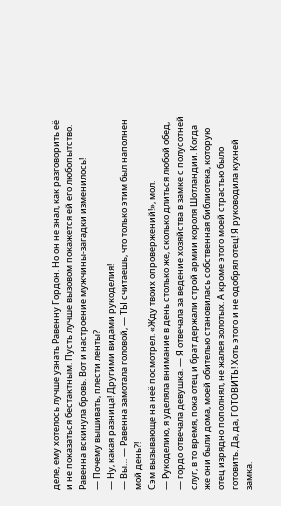деле, ему хотелось лучше узнать Равенну Гордон. Но он не знал, как разговорить её и не показаться бестактным. Пусть лучше вызовом покажется ей его любопытство.
Равенна вскинула бровь. Вот и настроение мужчины-загадки изменилось!
— Почему вышивать, плести ленты?
— Ну, какая разница! Другими видами рукоделия!
— Вы… — Равенна замотала головой, — ТЫ считаешь, что только этим был наполнен мой день?!
Сэм вызывающе на неё посмотрел. «Жду твоих опровержений!», мол.
— Рукоделию, я уделяла внимание в день столько же, сколько длиться любой обед, — гордо отвечала девушка. — Я отвечала за ведение хозяйства в замке с полусотней слуг, в то время, пока отец и брат держали строй армии короля Шотландии. Когда же они были дома, моей обителью становилась собственная библиотека, которую отец изрядно пополнял, не жалея золотых. А кроме этого моей страстью было готовить. Да, да, ГОТОВИТЬ! Хоть этого и не одобрял отец! Я руководила кухней замка.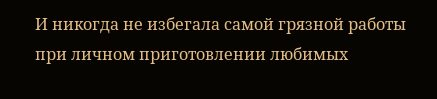И никогда не избегала самой грязной работы при личном приготовлении любимых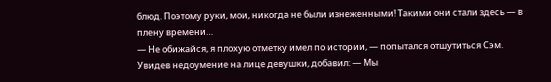блюд. Поэтому руки, мои, никогда не были изнеженными! Такими они стали здесь — в плену времени…
— Не обижайся, я плохую отметку имел по истории, — попытался отшутиться Сэм. Увидев недоумение на лице девушки, добавил: — Мы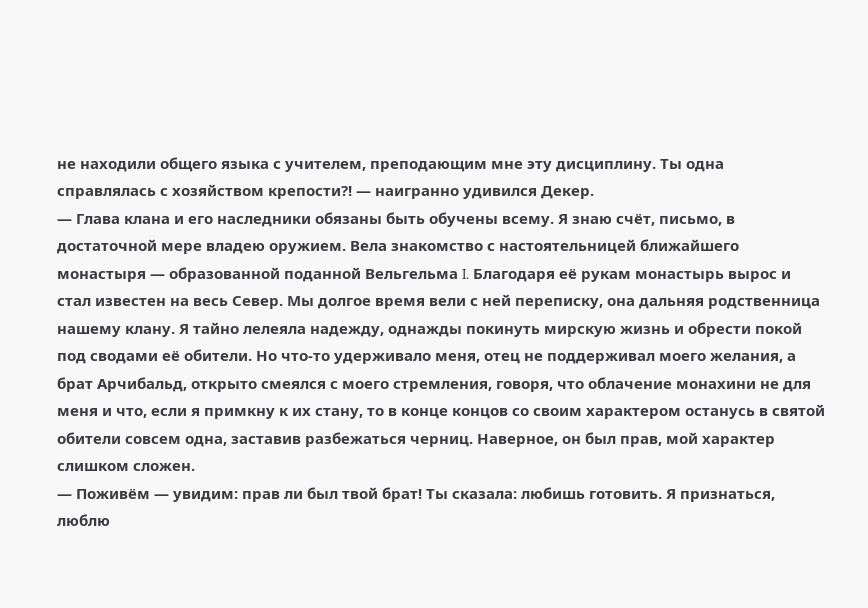не находили общего языка с учителем, преподающим мне эту дисциплину. Ты одна справлялась с хозяйством крепости?! — наигранно удивился Декер.
— Глава клана и его наследники обязаны быть обучены всему. Я знаю счёт, письмо, в достаточной мере владею оружием. Вела знакомство с настоятельницей ближайшего монастыря — образованной поданной Вельгельма I. Благодаря её рукам монастырь вырос и стал известен на весь Север. Мы долгое время вели с ней переписку, она дальняя родственница нашему клану. Я тайно лелеяла надежду, однажды покинуть мирскую жизнь и обрести покой под сводами её обители. Но что-то удерживало меня, отец не поддерживал моего желания, а брат Арчибальд, открыто смеялся с моего стремления, говоря, что облачение монахини не для меня и что, если я примкну к их стану, то в конце концов со своим характером останусь в святой обители совсем одна, заставив разбежаться черниц. Наверное, он был прав, мой характер слишком сложен.
— Поживём — увидим: прав ли был твой брат! Ты сказала: любишь готовить. Я признаться, люблю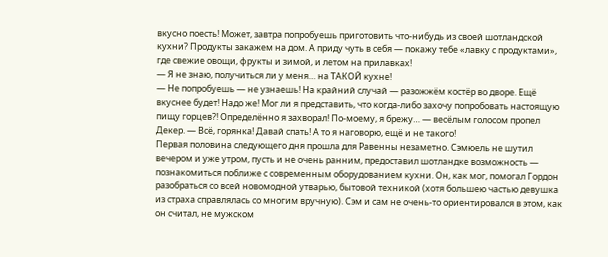вкусно поесть! Может, завтра попробуешь приготовить что-нибудь из своей шотландской кухни? Продукты закажем на дом. А приду чуть в себя — покажу тебе «лавку с продуктами», где свежие овощи, фрукты и зимой, и летом на прилавках!
— Я не знаю, получиться ли у меня… на ТАКОЙ кухне!
— Не попробуешь — не узнаешь! На крайний случай — разожжём костёр во дворе. Ещё вкуснее будет! Надо же! Мог ли я представить, что когда-либо захочу попробовать настоящую пищу горцев?! Определённо я захворал! По-моему, я брежу… — весёлым голосом пропел Декер. — Всё, горянка! Давай спать! А то я наговорю, ещё и не такого!
Первая половина следующего дня прошла для Равенны незаметно. Сэмюель не шутил вечером и уже утром, пусть и не очень ранним, предоставил шотландке возможность — познакомиться поближе с современным оборудованием кухни. Он, как мог, помогал Гордон разобраться со всей новомодной утварью, бытовой техникой (хотя большею частью девушка из страха справлялась со многим вручную). Сэм и сам не очень-то ориентировался в этом, как он считал, не мужском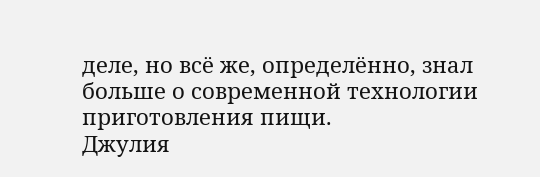деле, но всё же, определённо, знал больше о современной технологии приготовления пищи.
Джулия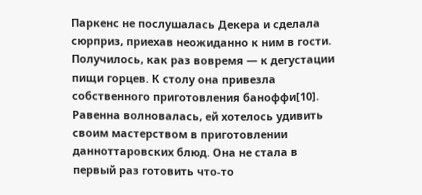Паркенс не послушалась Декера и сделала сюрприз, приехав неожиданно к ним в гости. Получилось, как раз вовремя — к дегустации пищи горцев. К столу она привезла собственного приготовления баноффи[10].
Равенна волновалась, ей хотелось удивить своим мастерством в приготовлении данноттаровских блюд. Она не стала в первый раз готовить что-то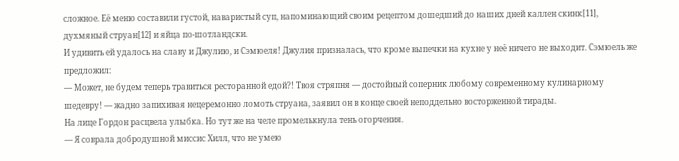сложное. Её меню составили густой, наваристый суп, напоминающий своим рецептом дошедший до наших дней каллен скинк[11], духмяный струан[12] и яйца по-шотландски.
И удивить ей удалось на славу и Джулию, и Сэмюеля! Джулия призналась, что кроме выпечки на кухне у неё ничего не выходит. Сэмюель же предложил:
— Может, не будем теперь травиться ресторанной едой?! Твоя стряпня — достойный соперник любому современному кулинарному шедевру! — жадно запихивая нецеремонно ломоть струана, заявил он в конце своей неподдельно восторженной тирады.
На лице Гордон расцвела улыбка. Но тут же на челе промелькнула тень огорчения.
— Я соврала добродушной миссис Хилл, что не умею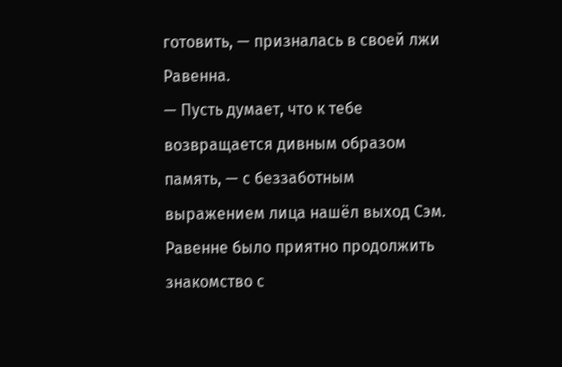готовить, — призналась в своей лжи Равенна.
— Пусть думает, что к тебе возвращается дивным образом память, — с беззаботным выражением лица нашёл выход Сэм.
Равенне было приятно продолжить знакомство с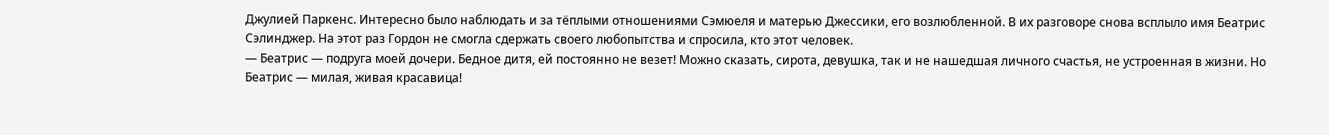Джулией Паркенс. Интересно было наблюдать и за тёплыми отношениями Сэмюеля и матерью Джессики, его возлюбленной. В их разговоре снова всплыло имя Беатрис Сэлинджер. На этот раз Гордон не смогла сдержать своего любопытства и спросила, кто этот человек.
— Беатрис — подруга моей дочери. Бедное дитя, ей постоянно не везет! Можно сказать, сирота, девушка, так и не нашедшая личного счастья, не устроенная в жизни. Но Беатрис — милая, живая красавица!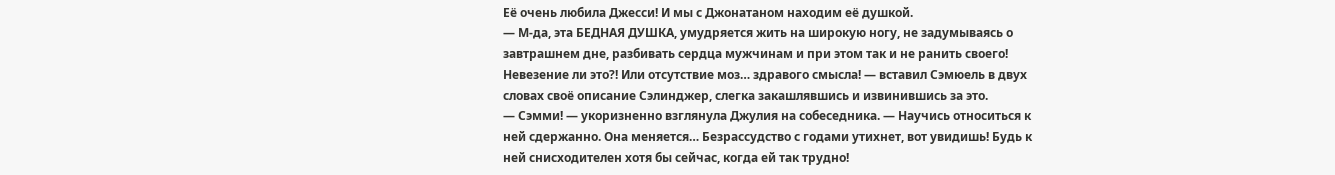Её очень любила Джесси! И мы с Джонатаном находим её душкой.
— М-да, эта БЕДНАЯ ДУШКА, умудряется жить на широкую ногу, не задумываясь о завтрашнем дне, разбивать сердца мужчинам и при этом так и не ранить своего! Невезение ли это?! Или отсутствие моз… здравого смысла! — вставил Сэмюель в двух словах своё описание Сэлинджер, слегка закашлявшись и извинившись за это.
— Сэмми! — укоризненно взглянула Джулия на собеседника. — Научись относиться к ней сдержанно. Она меняется… Безрассудство с годами утихнет, вот увидишь! Будь к ней снисходителен хотя бы сейчас, когда ей так трудно!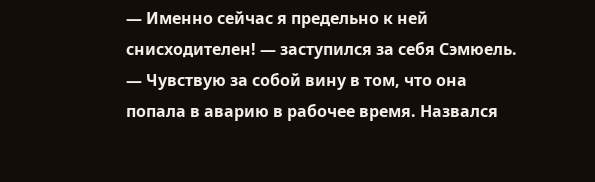— Именно сейчас я предельно к ней снисходителен! — заступился за себя Сэмюель. — Чувствую за собой вину в том, что она попала в аварию в рабочее время. Назвался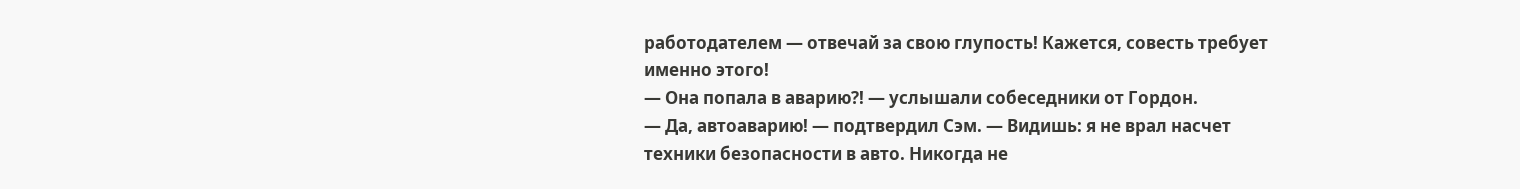работодателем — отвечай за свою глупость! Кажется, совесть требует именно этого!
— Она попала в аварию?! — услышали собеседники от Гордон.
— Да, автоаварию! — подтвердил Сэм. — Видишь: я не врал насчет техники безопасности в авто. Никогда не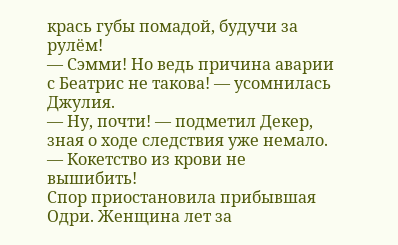крась губы помадой, будучи за рулём!
— Сэмми! Но ведь причина аварии с Беатрис не такова! — усомнилась Джулия.
— Ну, почти! — подметил Декер, зная о ходе следствия уже немало. — Кокетство из крови не вышибить!
Спор приостановила прибывшая Одри. Женщина лет за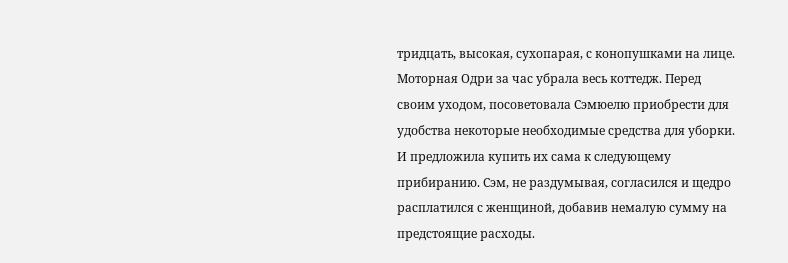тридцать, высокая, сухопарая, с конопушками на лице. Моторная Одри за час убрала весь коттедж. Перед своим уходом, посоветовала Сэмюелю приобрести для удобства некоторые необходимые средства для уборки. И предложила купить их сама к следующему прибиранию. Сэм, не раздумывая, согласился и щедро расплатился с женщиной, добавив немалую сумму на предстоящие расходы.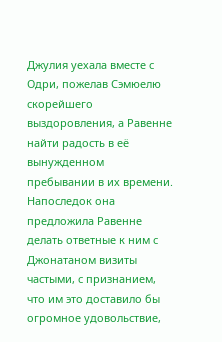Джулия уехала вместе с Одри, пожелав Сэмюелю скорейшего выздоровления, а Равенне найти радость в её вынужденном пребывании в их времени. Напоследок она предложила Равенне делать ответные к ним с Джонатаном визиты частыми, с признанием, что им это доставило бы огромное удовольствие,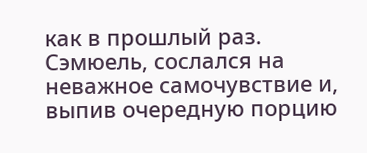как в прошлый раз.
Сэмюель, сослался на неважное самочувствие и, выпив очередную порцию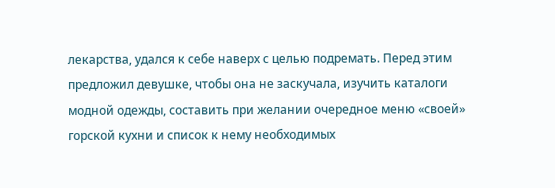лекарства, удался к себе наверх с целью подремать. Перед этим предложил девушке, чтобы она не заскучала, изучить каталоги модной одежды, составить при желании очередное меню «своей» горской кухни и список к нему необходимых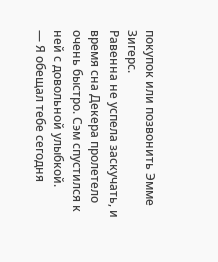покупок или позвонить Эмме Зигерс.
Равенна не успела заскучать, и время сна Декера пролетело очень быстро. Сэм спустился к ней с довольной улыбкой.
— Я обещал тебе сегодня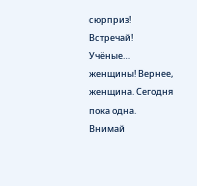сюрприз! Встречай! Учёные… женщины! Вернее, женщина. Сегодня пока одна. Внимай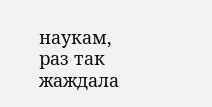наукам, раз так жаждала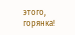этого, горянка!